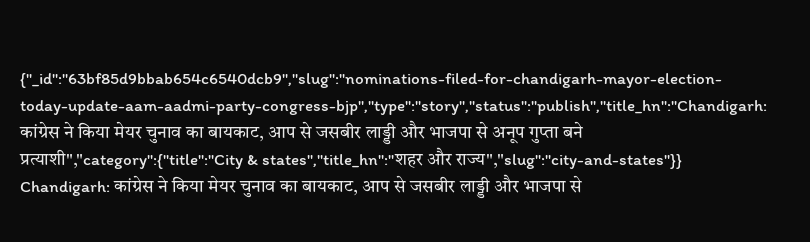{"_id":"63bf85d9bbab654c6540dcb9","slug":"nominations-filed-for-chandigarh-mayor-election-today-update-aam-aadmi-party-congress-bjp","type":"story","status":"publish","title_hn":"Chandigarh: कांग्रेस ने किया मेयर चुनाव का बायकाट, आप से जसबीर लाड्डी और भाजपा से अनूप गुप्ता बने प्रत्याशी","category":{"title":"City & states","title_hn":"शहर और राज्य","slug":"city-and-states"}}
Chandigarh: कांग्रेस ने किया मेयर चुनाव का बायकाट, आप से जसबीर लाड्डी और भाजपा से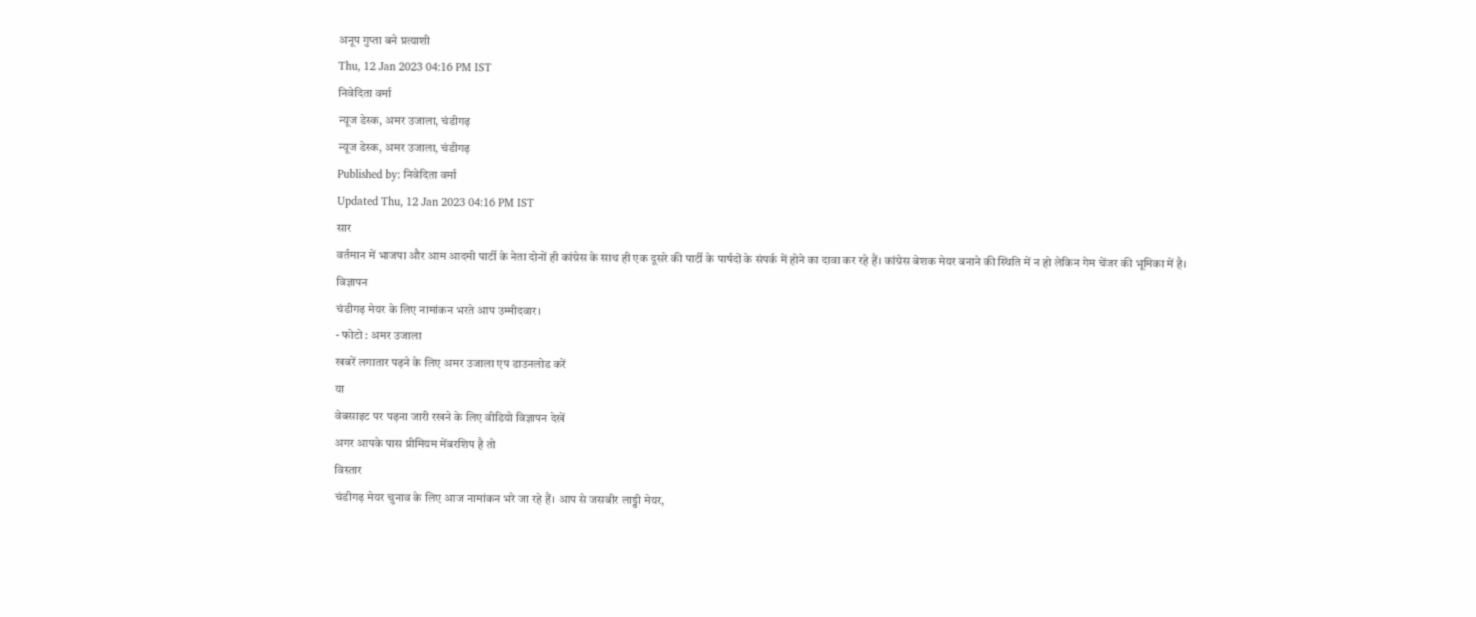अनूप गुप्ता बने प्रत्याशी
Thu, 12 Jan 2023 04:16 PM IST
निवेदिता वर्मा
न्यूज डेस्क, अमर उजाला, चंडीगढ़
न्यूज डेस्क, अमर उजाला, चंडीगढ़
Published by: निवेदिता वर्मा
Updated Thu, 12 Jan 2023 04:16 PM IST
सार
वर्तमान में भाजपा और आम आदमी पार्टी के नेता दोनों ही कांग्रेस के साथ ही एक दूसरे की पार्टी के पार्षदों के संपर्क में होने का दावा कर रहे हैं। कांग्रेस बेशक मेयर बनाने की स्थिति में न हो लेकिन गेम चेंजर की भूमिका में है।
विज्ञापन
चंडीगढ़ मेयर के लिए नामांकन भरते आप उम्मीदवार।
- फोटो : अमर उजाला
खबरें लगातार पढ़ने के लिए अमर उजाला एप डाउनलोड करें
या
वेबसाइट पर पढ़ना जारी रखने के लिए वीडियो विज्ञापन देखें
अगर आपके पास प्रीमियम मेंबरशिप है तो
विस्तार
चंडीगढ़ मेयर चुनाव के लिए आज नामांकन भरे जा रहे हैं। आप से जसबीर लाड्डी मेयर,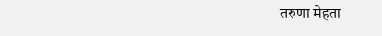तरुणा मेहता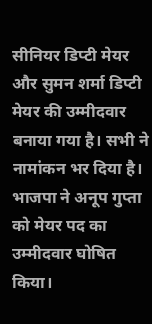सीनियर डिप्टी मेयर और सुमन शर्मा डिप्टी मेयर की उम्मीदवार बनाया गया है। सभी ने नामांकन भर दिया है। भाजपा ने अनूप गुप्ता को मेयर पद का उम्मीदवार घोषित किया।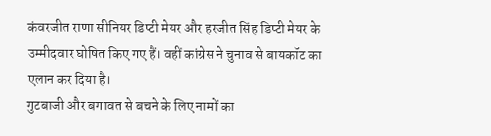कंवरजीत राणा सीनियर डिप्टी मेयर और हरजीत सिंह डिप्टी मेयर के उम्मीदवार घोषित किए गए हैं। वहीं कांग्रेस ने चुनाव से बायकॉट का एलान कर दिया है।
गुटबाजी और बगावत से बचने के लिए नामों का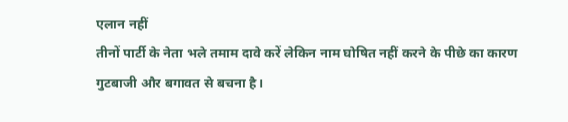एलान नहीं
तीनों पार्टी के नेता भले तमाम दावे करें लेकिन नाम घोषित नहीं करने के पीछे का कारण गुटबाजी और बगावत से बचना है।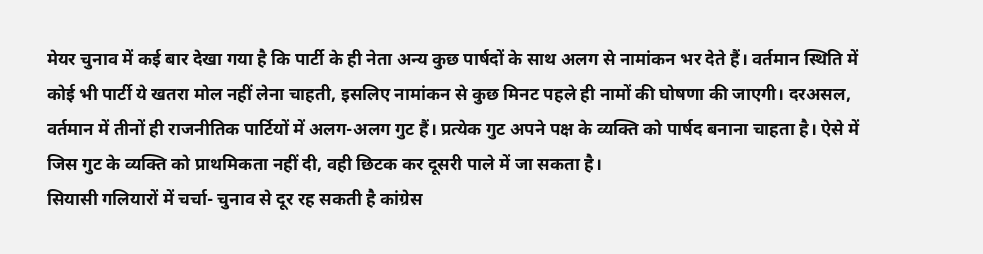मेयर चुनाव में कई बार देखा गया है कि पार्टी के ही नेता अन्य कुछ पार्षदों के साथ अलग से नामांकन भर देते हैं। वर्तमान स्थिति में कोई भी पार्टी ये खतरा मोल नहीं लेना चाहती, इसलिए नामांकन से कुछ मिनट पहले ही नामों की घोषणा की जाएगी। दरअसल, वर्तमान में तीनों ही राजनीतिक पार्टियों में अलग-अलग गुट हैं। प्रत्येक गुट अपने पक्ष के व्यक्ति को पार्षद बनाना चाहता है। ऐसे में जिस गुट के व्यक्ति को प्राथमिकता नहीं दी, वही छिटक कर दूसरी पाले में जा सकता है।
सियासी गलियारों में चर्चा- चुनाव से दूर रह सकती है कांग्रेस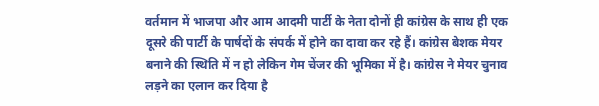वर्तमान में भाजपा और आम आदमी पार्टी के नेता दोनों ही कांग्रेस के साथ ही एक दूसरे की पार्टी के पार्षदों के संपर्क में होने का दावा कर रहे हैं। कांग्रेस बेशक मेयर बनाने की स्थिति में न हो लेकिन गेम चेंजर की भूमिका में है। कांग्रेस ने मेयर चुनाव लड़ने का एलान कर दिया है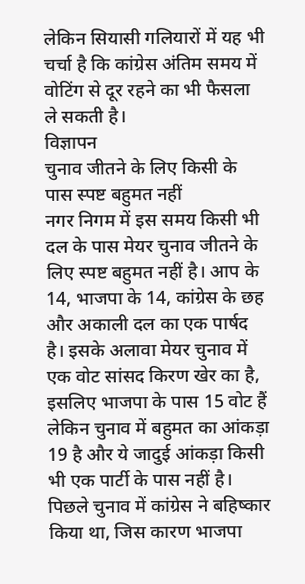लेकिन सियासी गलियारों में यह भी चर्चा है कि कांग्रेस अंतिम समय में वोटिंग से दूर रहने का भी फैसला ले सकती है।
विज्ञापन
चुनाव जीतने के लिए किसी के पास स्पष्ट बहुमत नहीं
नगर निगम में इस समय किसी भी दल के पास मेयर चुनाव जीतने के लिए स्पष्ट बहुमत नहीं है। आप के 14, भाजपा के 14, कांग्रेस के छह और अकाली दल का एक पार्षद है। इसके अलावा मेयर चुनाव में एक वोट सांसद किरण खेर का है, इसलिए भाजपा के पास 15 वोट हैं लेकिन चुनाव में बहुमत का आंकड़ा 19 है और ये जादुई आंकड़ा किसी भी एक पार्टी के पास नहीं है। पिछले चुनाव में कांग्रेस ने बहिष्कार किया था, जिस कारण भाजपा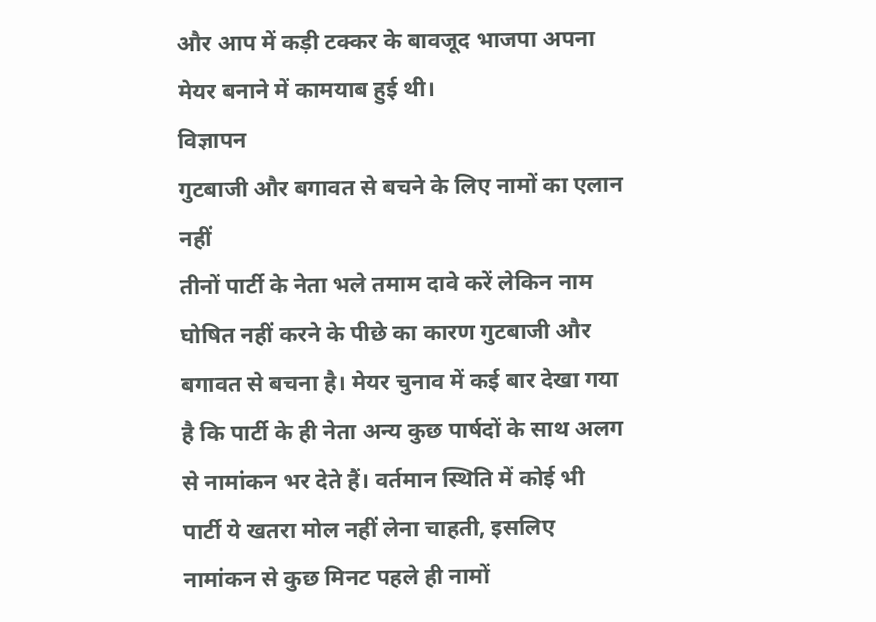और आप में कड़ी टक्कर के बावजूद भाजपा अपना मेयर बनाने में कामयाब हुई थी।
विज्ञापन
गुटबाजी और बगावत से बचने के लिए नामों का एलान नहीं
तीनों पार्टी के नेता भले तमाम दावे करें लेकिन नाम घोषित नहीं करने के पीछे का कारण गुटबाजी और बगावत से बचना है। मेयर चुनाव में कई बार देखा गया है कि पार्टी के ही नेता अन्य कुछ पार्षदों के साथ अलग से नामांकन भर देते हैं। वर्तमान स्थिति में कोई भी पार्टी ये खतरा मोल नहीं लेना चाहती, इसलिए नामांकन से कुछ मिनट पहले ही नामों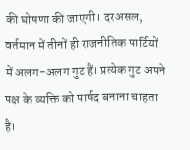की घोषणा की जाएगी। दरअसल, वर्तमान में तीनों ही राजनीतिक पार्टियों में अलग-अलग गुट हैं। प्रत्येक गुट अपने पक्ष के व्यक्ति को पार्षद बनाना चाहता है।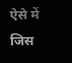ऐसे में जिस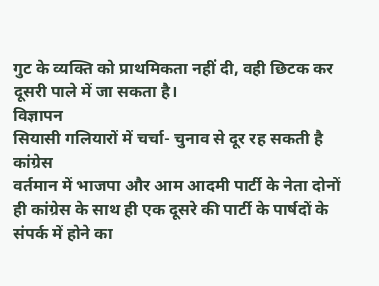गुट के व्यक्ति को प्राथमिकता नहीं दी, वही छिटक कर दूसरी पाले में जा सकता है।
विज्ञापन
सियासी गलियारों में चर्चा- चुनाव से दूर रह सकती है कांग्रेस
वर्तमान में भाजपा और आम आदमी पार्टी के नेता दोनों ही कांग्रेस के साथ ही एक दूसरे की पार्टी के पार्षदों के संपर्क में होने का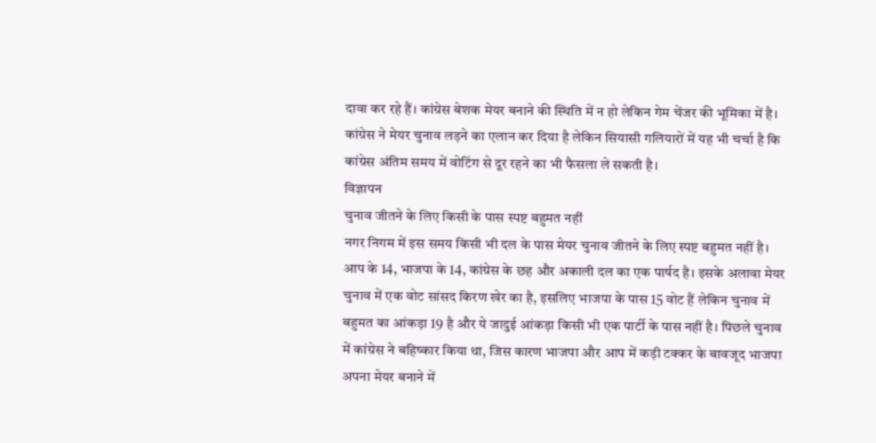दावा कर रहे हैं। कांग्रेस बेशक मेयर बनाने की स्थिति में न हो लेकिन गेम चेंजर की भूमिका में है। कांग्रेस ने मेयर चुनाव लड़ने का एलान कर दिया है लेकिन सियासी गलियारों में यह भी चर्चा है कि कांग्रेस अंतिम समय में वोटिंग से दूर रहने का भी फैसला ले सकती है।
विज्ञापन
चुनाव जीतने के लिए किसी के पास स्पष्ट बहुमत नहीं
नगर निगम में इस समय किसी भी दल के पास मेयर चुनाव जीतने के लिए स्पष्ट बहुमत नहीं है। आप के 14, भाजपा के 14, कांग्रेस के छह और अकाली दल का एक पार्षद है। इसके अलावा मेयर चुनाव में एक वोट सांसद किरण खेर का है, इसलिए भाजपा के पास 15 वोट हैं लेकिन चुनाव में बहुमत का आंकड़ा 19 है और ये जादुई आंकड़ा किसी भी एक पार्टी के पास नहीं है। पिछले चुनाव में कांग्रेस ने बहिष्कार किया था, जिस कारण भाजपा और आप में कड़ी टक्कर के बावजूद भाजपा अपना मेयर बनाने में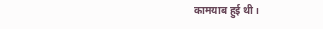कामयाब हुई थी।